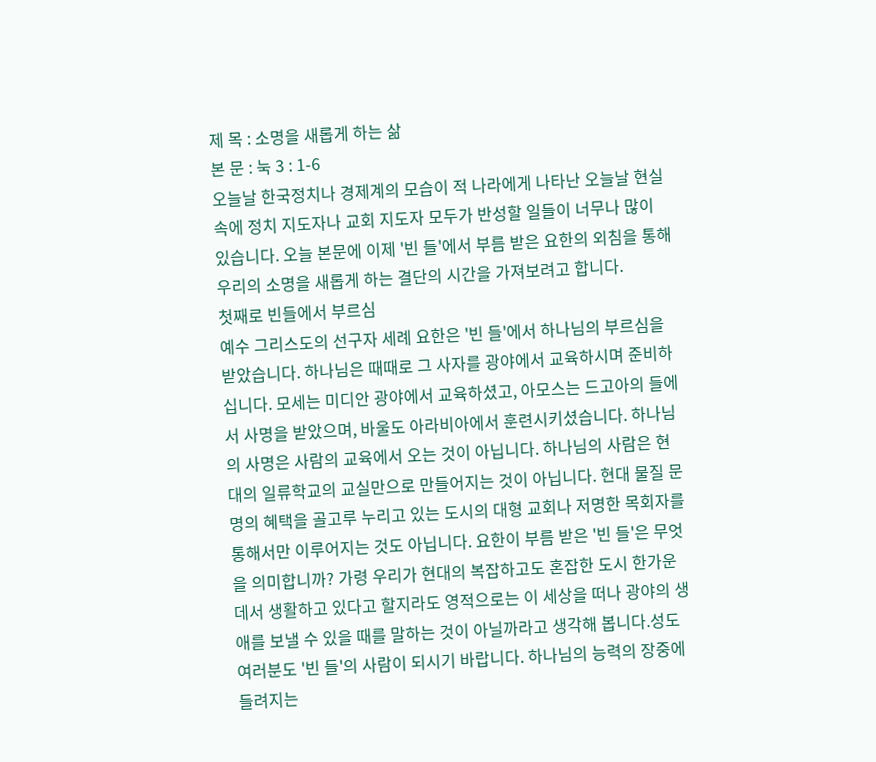제 목 : 소명을 새롭게 하는 삶
본 문 : 눅 3 : 1-6
오늘날 한국정치나 경제계의 모습이 적 나라에게 나타난 오늘날 현실 속에 정치 지도자나 교회 지도자 모두가 반성할 일들이 너무나 많이 있습니다. 오늘 본문에 이제 '빈 들'에서 부름 받은 요한의 외침을 통해 우리의 소명을 새롭게 하는 결단의 시간을 가져보려고 합니다.
첫째로 빈들에서 부르심
예수 그리스도의 선구자 세례 요한은 '빈 들'에서 하나님의 부르심을 받았습니다. 하나님은 때때로 그 사자를 광야에서 교육하시며 준비하십니다. 모세는 미디안 광야에서 교육하셨고, 아모스는 드고아의 들에서 사명을 받았으며, 바울도 아라비아에서 훈련시키셨습니다. 하나님의 사명은 사람의 교육에서 오는 것이 아닙니다. 하나님의 사람은 현대의 일류학교의 교실만으로 만들어지는 것이 아닙니다. 현대 물질 문명의 혜택을 골고루 누리고 있는 도시의 대형 교회나 저명한 목회자를 통해서만 이루어지는 것도 아닙니다. 요한이 부름 받은 '빈 들'은 무엇을 의미합니까? 가령 우리가 현대의 복잡하고도 혼잡한 도시 한가운데서 생활하고 있다고 할지라도 영적으로는 이 세상을 떠나 광야의 생애를 보낼 수 있을 때를 말하는 것이 아닐까라고 생각해 봅니다.성도 여러분도 '빈 들'의 사람이 되시기 바랍니다. 하나님의 능력의 장중에 들려지는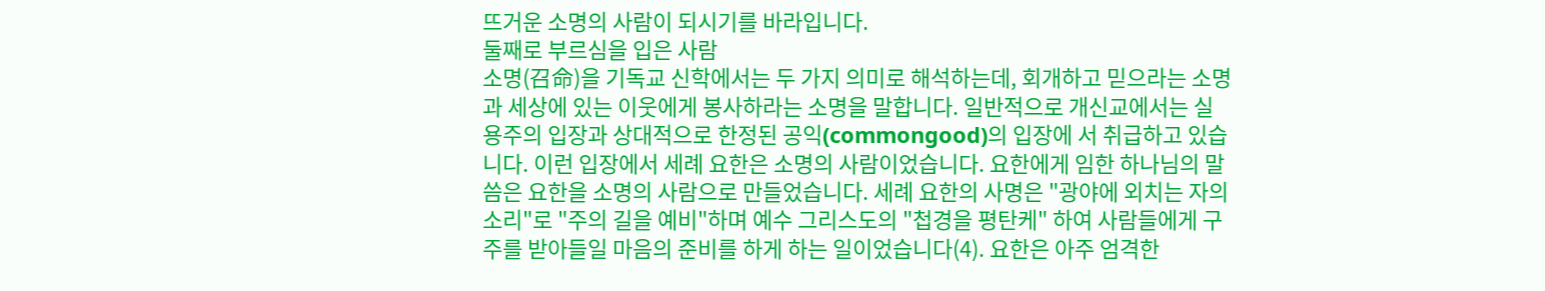뜨거운 소명의 사람이 되시기를 바라입니다.
둘째로 부르심을 입은 사람
소명(召命)을 기독교 신학에서는 두 가지 의미로 해석하는데, 회개하고 믿으라는 소명과 세상에 있는 이웃에게 봉사하라는 소명을 말합니다. 일반적으로 개신교에서는 실용주의 입장과 상대적으로 한정된 공익(commongood)의 입장에 서 취급하고 있습니다. 이런 입장에서 세례 요한은 소명의 사람이었습니다. 요한에게 임한 하나님의 말씀은 요한을 소명의 사람으로 만들었습니다. 세례 요한의 사명은 "광야에 외치는 자의 소리"로 "주의 길을 예비"하며 예수 그리스도의 "첩경을 평탄케" 하여 사람들에게 구주를 받아들일 마음의 준비를 하게 하는 일이었습니다(4). 요한은 아주 엄격한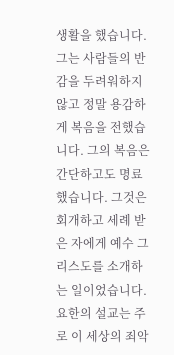생활을 했습니다. 그는 사람들의 반감을 두려워하지 않고 정말 용감하게 복음을 전했습니다. 그의 복음은 간단하고도 명료했습니다. 그것은 회개하고 세례 받은 자에게 예수 그리스도를 소개하는 일이었습니다. 요한의 설교는 주로 이 세상의 죄악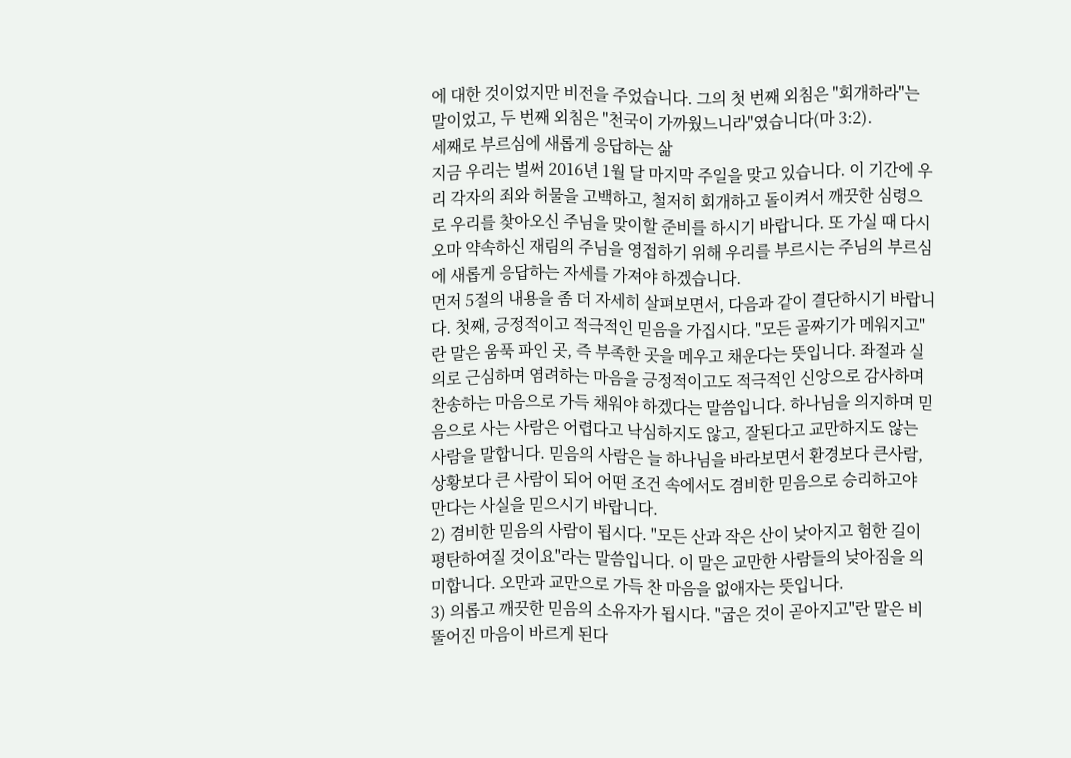에 대한 것이었지만 비전을 주었습니다. 그의 첫 번째 외침은 "회개하라"는 말이었고, 두 번째 외침은 "천국이 가까웠느니라"였습니다(마 3:2).
세째로 부르심에 새롭게 응답하는 삶
지금 우리는 벌써 2016년 1월 달 마지막 주일을 맞고 있습니다. 이 기간에 우리 각자의 죄와 허물을 고백하고, 철저히 회개하고 돌이켜서 깨끗한 심령으로 우리를 찾아오신 주님을 맞이할 준비를 하시기 바랍니다. 또 가실 때 다시 오마 약속하신 재림의 주님을 영접하기 위해 우리를 부르시는 주님의 부르심에 새롭게 응답하는 자세를 가져야 하겠습니다.
먼저 5절의 내용을 좀 더 자세히 살펴보면서, 다음과 같이 결단하시기 바랍니다. 첫째, 긍정적이고 적극적인 믿음을 가집시다. "모든 골짜기가 메워지고" 란 말은 움푹 파인 곳, 즉 부족한 곳을 메우고 채운다는 뜻입니다. 좌절과 실의로 근심하며 염려하는 마음을 긍정적이고도 적극적인 신앙으로 감사하며 찬송하는 마음으로 가득 채워야 하겠다는 말씀입니다. 하나님을 의지하며 믿음으로 사는 사람은 어렵다고 낙심하지도 않고, 잘된다고 교만하지도 않는 사람을 말합니다. 믿음의 사람은 늘 하나님을 바라보면서 환경보다 큰사람, 상황보다 큰 사람이 되어 어떤 조건 속에서도 겸비한 믿음으로 승리하고야 만다는 사실을 믿으시기 바랍니다.
2) 겸비한 믿음의 사람이 됩시다. "모든 산과 작은 산이 낮아지고 험한 길이 평탄하여질 것이요"라는 말씀입니다. 이 말은 교만한 사람들의 낮아짐을 의미합니다. 오만과 교만으로 가득 찬 마음을 없애자는 뜻입니다.
3) 의롭고 깨끗한 믿음의 소유자가 됩시다. "굽은 것이 곧아지고"란 말은 비뚤어진 마음이 바르게 된다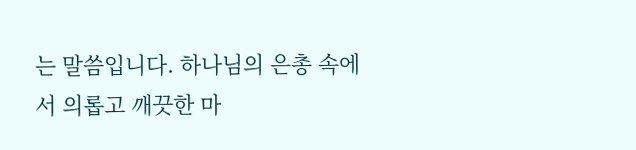는 말씀입니다. 하나님의 은총 속에서 의롭고 깨끗한 마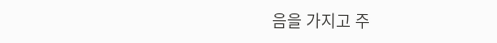음을 가지고 주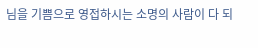님을 기쁨으로 영접하시는 소명의 사람이 다 되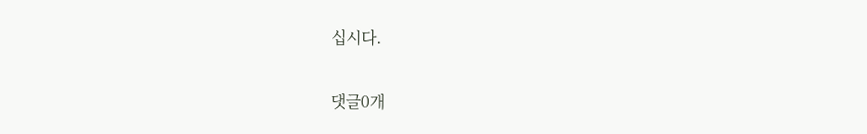십시다.


댓글0개